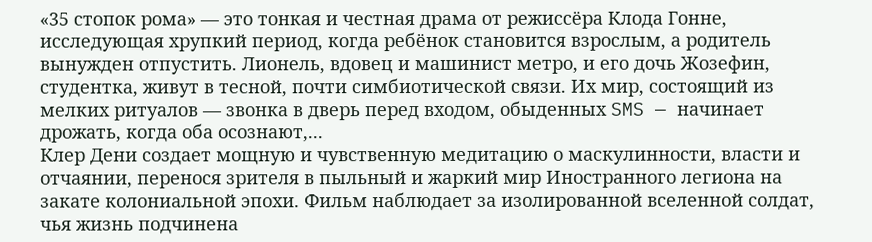«35 стопок рома» — это тонкая и честная драма от режиссёра Клода Гонне, исследующая хрупкий период, когда ребёнок становится взрослым, а родитель вынужден отпустить. Лионель, вдовец и машинист метро, и его дочь Жозефин, студентка, живут в тесной, почти симбиотической связи. Их мир, состоящий из мелких ритуалов — звонка в дверь перед входом, обыденных SMS — начинает дрожать, когда оба осознают,...
Клер Дени создает мощную и чувственную медитацию о маскулинности, власти и отчаянии, перенося зрителя в пыльный и жаркий мир Иностранного легиона на закате колониальной эпохи. Фильм наблюдает за изолированной вселенной солдат, чья жизнь подчинена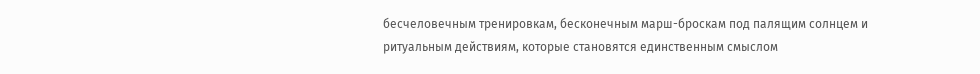бесчеловечным тренировкам, бесконечным марш-броскам под палящим солнцем и ритуальным действиям, которые становятся единственным смыслом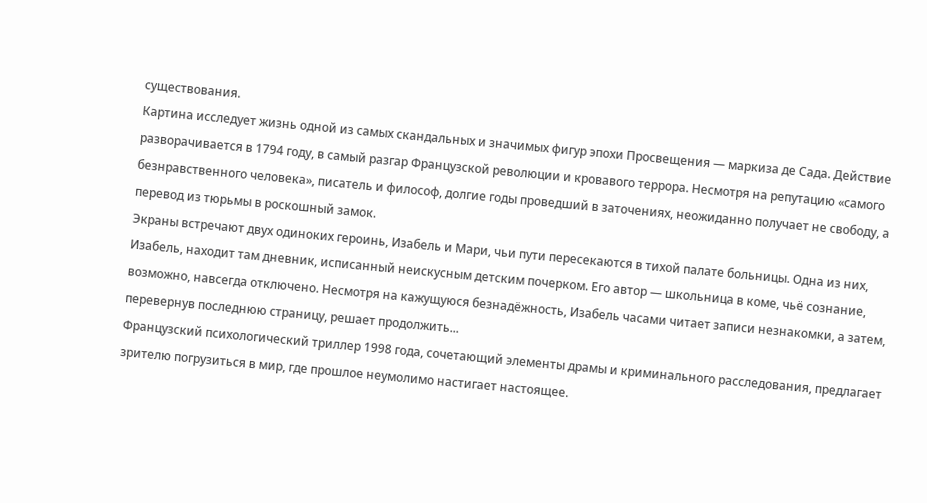существования.
Картина исследует жизнь одной из самых скандальных и значимых фигур эпохи Просвещения — маркиза де Сада. Действие разворачивается в 1794 году, в самый разгар Французской революции и кровавого террора. Несмотря на репутацию «самого безнравственного человека», писатель и философ, долгие годы проведший в заточениях, неожиданно получает не свободу, а перевод из тюрьмы в роскошный замок.
Экраны встречают двух одиноких героинь, Изабель и Мари, чьи пути пересекаются в тихой палате больницы. Одна из них, Изабель, находит там дневник, исписанный неискусным детским почерком. Его автор — школьница в коме, чьё сознание, возможно, навсегда отключено. Несмотря на кажущуюся безнадёжность, Изабель часами читает записи незнакомки, а затем, перевернув последнюю страницу, решает продолжить...
Французский психологический триллер 1998 года, сочетающий элементы драмы и криминального расследования, предлагает зрителю погрузиться в мир, где прошлое неумолимо настигает настоящее.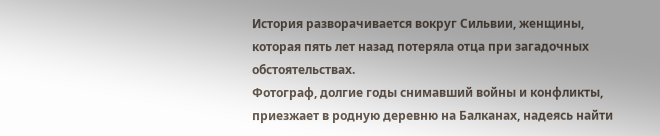История разворачивается вокруг Сильвии, женщины, которая пять лет назад потеряла отца при загадочных обстоятельствах.
Фотограф, долгие годы снимавший войны и конфликты, приезжает в родную деревню на Балканах, надеясь найти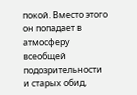покой. Вместо этого он попадает в атмосферу всеобщей подозрительности и старых обид,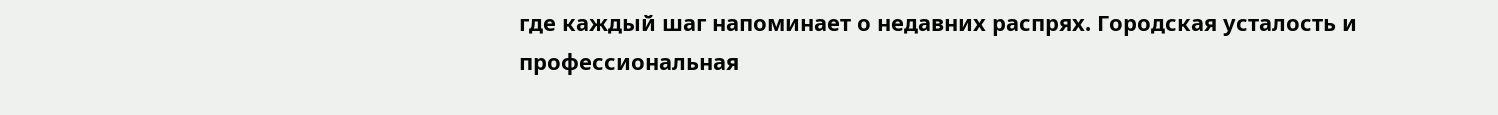где каждый шаг напоминает о недавних распрях. Городская усталость и профессиональная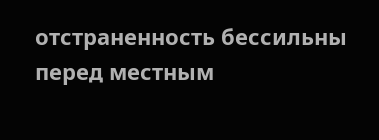отстраненность бессильны перед местным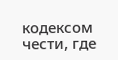кодексом чести, где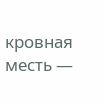кровная месть —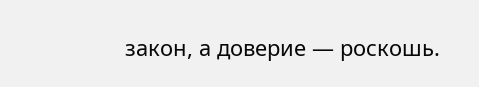закон, а доверие — роскошь.